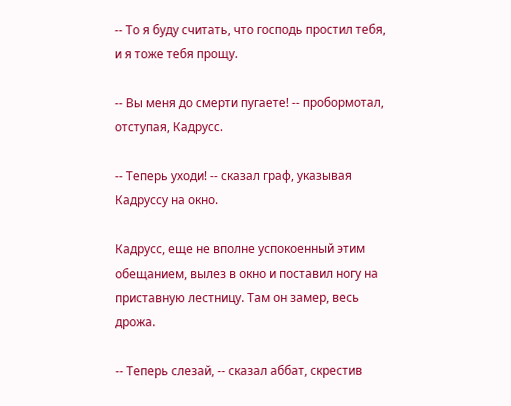-- То я буду считать, что господь простил тебя, и я тоже тебя прощу.

-- Вы меня до смерти пугаете! -- пробормотал, отступая, Кадрусс.

-- Теперь уходи! -- сказал граф, указывая Кадруссу на окно.

Кадрусс, еще не вполне успокоенный этим обещанием, вылез в окно и поставил ногу на приставную лестницу. Там он замер, весь дрожа.

-- Теперь слезай, -- сказал аббат, скрестив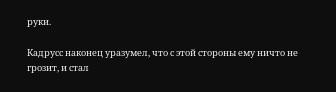руки.

Кадрусс наконец уразумел, что с этой стороны ему ничто не грозит, и стал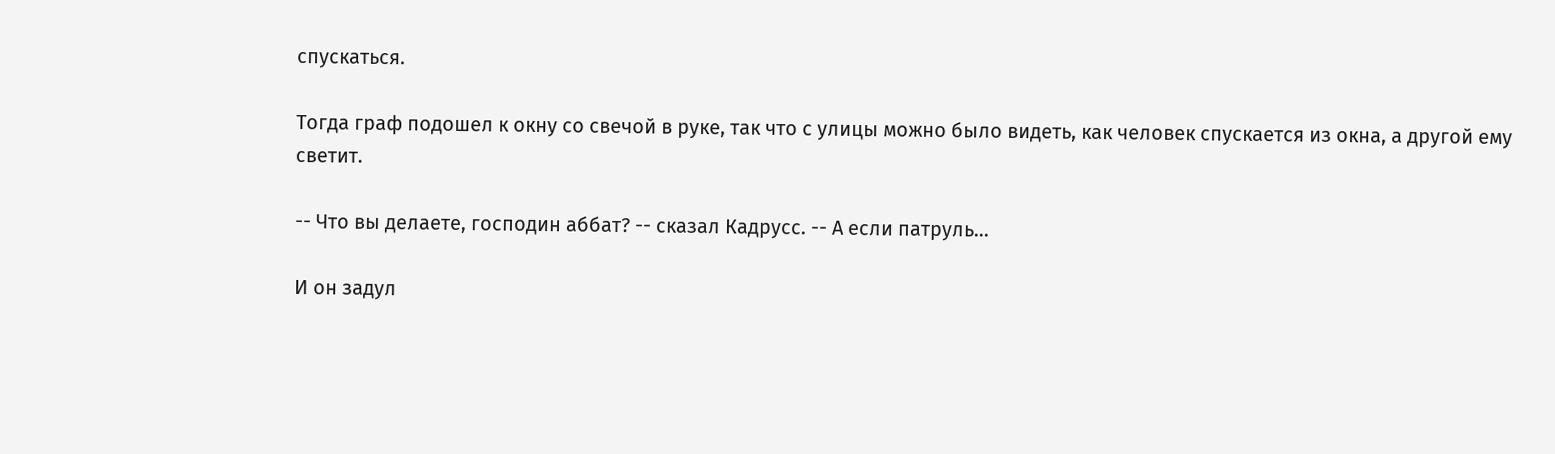спускаться.

Тогда граф подошел к окну со свечой в руке, так что с улицы можно было видеть, как человек спускается из окна, а другой ему светит.

-- Что вы делаете, господин аббат? -- сказал Кадрусс. -- А если патруль...

И он задул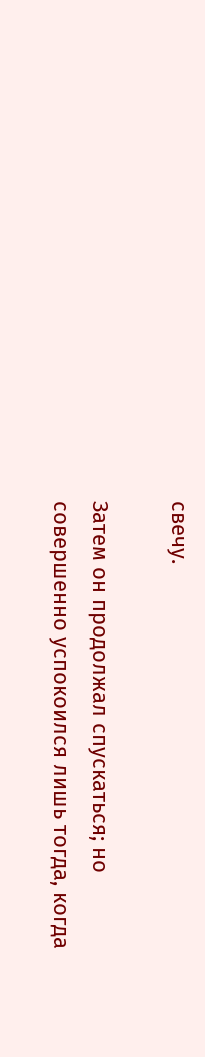свечу.

Затем он продолжал спускаться; но совершенно успокоился лишь тогда, когда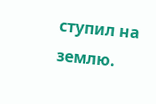ступил на землю.